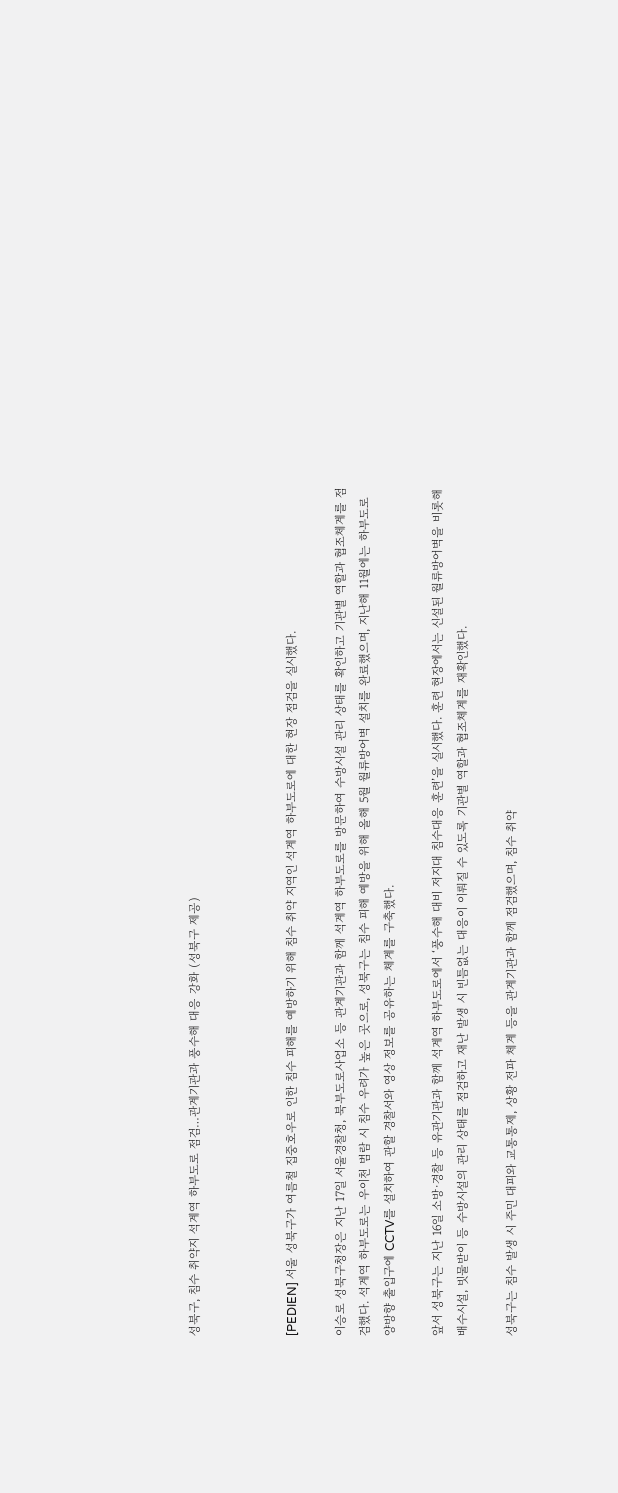성북구, 침수 취약지 석계역 하부도로 점검…관계기관과 풍수해 대응 강화 (성북구 제공)



[PEDIEN] 서울 성북구가 여름철 집중호우로 인한 침수 피해를 예방하기 위해 침수 취약 지역인 석계역 하부도로에 대한 현장 점검을 실시했다.

이승로 성북구청장은 지난 17일 서울경찰청, 북부도로사업소 등 관계기관과 함께 석계역 하부도로를 방문하여 수방시설 관리 상태를 확인하고 기관별 역할과 협조체계를 점검했다. 석계역 하부도로는 우이천 범람 시 침수 우려가 높은 곳으로, 성북구는 침수 피해 예방을 위해 올해 5월 월류방어벽 설치를 완료했으며, 지난해 11월에는 하부도로 양방향 출입구에 CCTV를 설치하여 관할 경찰서와 영상 정보를 공유하는 체계를 구축했다.

앞서 성북구는 지난 16일 소방·경찰 등 유관기관과 함께 석계역 하부도로에서 ‘풍수해 대비 저지대 침수대응 훈련’을 실시했다. 훈련 현장에서는 신설된 월류방어벽을 비롯해 배수시설, 빗물받이 등 수방시설의 관리 상태를 점검하고 재난 발생 시 빈틈없는 대응이 이뤄질 수 있도록 기관별 역할과 협조체계를 재확인했다.

성북구는 침수 발생 시 주민 대피와 교통통제, 상황 전파 체계 등을 관계기관과 함께 점검했으며, 침수 취약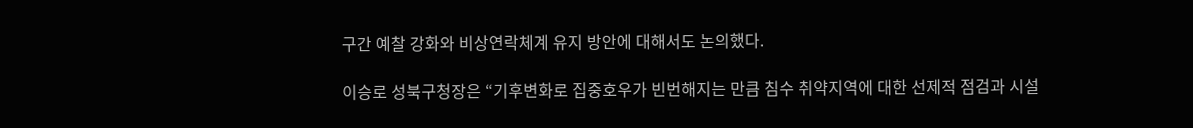구간 예찰 강화와 비상연락체계 유지 방안에 대해서도 논의했다.

이승로 성북구청장은 “기후변화로 집중호우가 빈번해지는 만큼 침수 취약지역에 대한 선제적 점검과 시설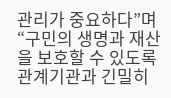관리가 중요하다”며 “구민의 생명과 재산을 보호할 수 있도록 관계기관과 긴밀히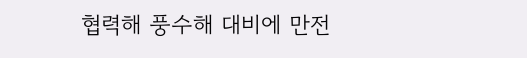협력해 풍수해 대비에 만전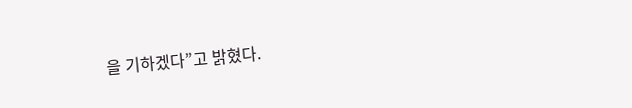을 기하겠다”고 밝혔다.